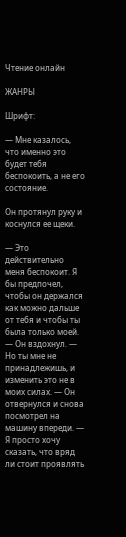Чтение онлайн

ЖАНРЫ

Шрифт:

— Мне казалось, что именно это будет тебя беспокоить, а не его состояние.

Он протянул руку и коснулся ее щеки.

— Это действительно меня беспокоит. Я бы предпочел, чтобы он держался как можно дальше от тебя и чтобы ты была только моей. — Он вздохнул. — Но ты мне не принадлежишь, и изменить это не в моих силах. — Он отвернулся и снова посмотрел на машину впереди. — Я просто хочу сказать, что вряд ли стоит проявлять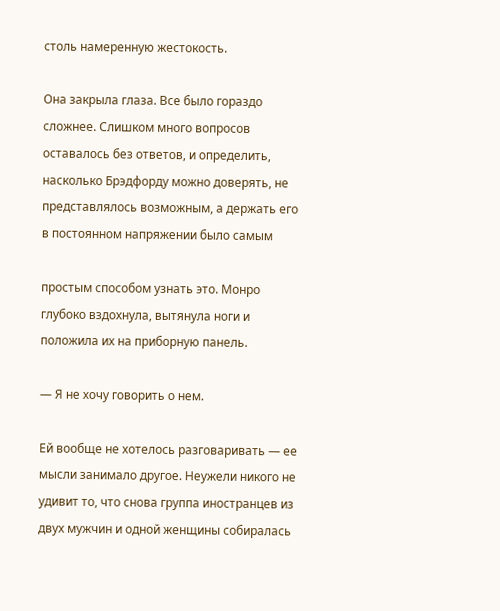столь намеренную жестокость.

Она закрыла глаза. Все было гораздо сложнее. Слишком много вопросов оставалось без ответов, и определить, насколько Брэдфорду можно доверять, не представлялось возможным, а держать его в постоянном напряжении было самым

простым способом узнать это. Монро глубоко вздохнула, вытянула ноги и положила их на приборную панель.

— Я не хочу говорить о нем.

Ей вообще не хотелось разговаривать — ее мысли занимало другое. Неужели никого не удивит то, что снова группа иностранцев из двух мужчин и одной женщины собиралась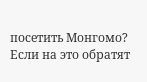посетить Монгомо? Если на это обратят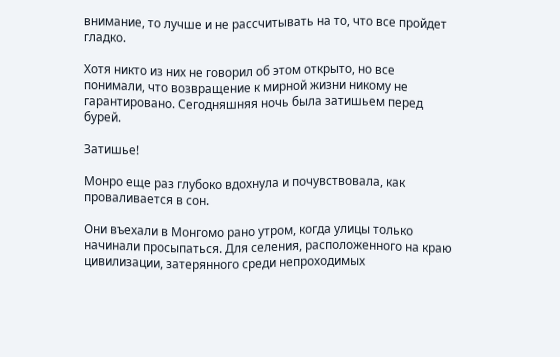внимание, то лучше и не рассчитывать на то, что все пройдет гладко.

Хотя никто из них не говорил об этом открыто, но все понимали, что возвращение к мирной жизни никому не гарантировано. Сегодняшняя ночь была затишьем перед бурей.

Затишье!

Монро еще раз глубоко вдохнула и почувствовала, как проваливается в сон.

Они въехали в Монгомо рано утром, когда улицы только начинали просыпаться. Для селения, расположенного на краю цивилизации, затерянного среди непроходимых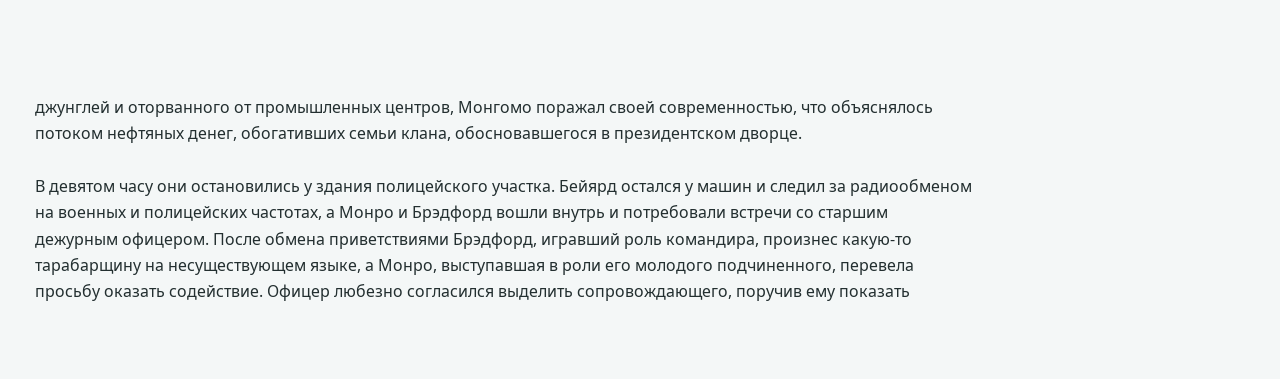джунглей и оторванного от промышленных центров, Монгомо поражал своей современностью, что объяснялось потоком нефтяных денег, обогативших семьи клана, обосновавшегося в президентском дворце.

В девятом часу они остановились у здания полицейского участка. Бейярд остался у машин и следил за радиообменом на военных и полицейских частотах, а Монро и Брэдфорд вошли внутрь и потребовали встречи со старшим дежурным офицером. После обмена приветствиями Брэдфорд, игравший роль командира, произнес какую-то тарабарщину на несуществующем языке, а Монро, выступавшая в роли его молодого подчиненного, перевела просьбу оказать содействие. Офицер любезно согласился выделить сопровождающего, поручив ему показать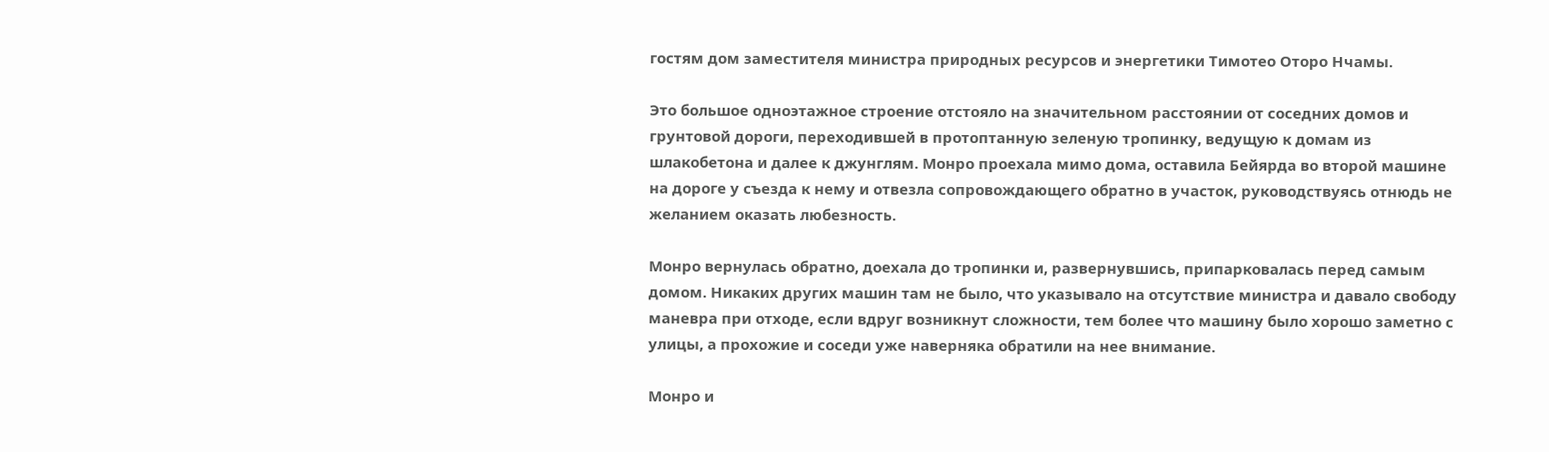гостям дом заместителя министра природных ресурсов и энергетики Тимотео Оторо Нчамы.

Это большое одноэтажное строение отстояло на значительном расстоянии от соседних домов и грунтовой дороги, переходившей в протоптанную зеленую тропинку, ведущую к домам из шлакобетона и далее к джунглям. Монро проехала мимо дома, оставила Бейярда во второй машине на дороге у съезда к нему и отвезла сопровождающего обратно в участок, руководствуясь отнюдь не желанием оказать любезность.

Монро вернулась обратно, доехала до тропинки и, развернувшись, припарковалась перед самым домом. Никаких других машин там не было, что указывало на отсутствие министра и давало свободу маневра при отходе, если вдруг возникнут сложности, тем более что машину было хорошо заметно с улицы, а прохожие и соседи уже наверняка обратили на нее внимание.

Монро и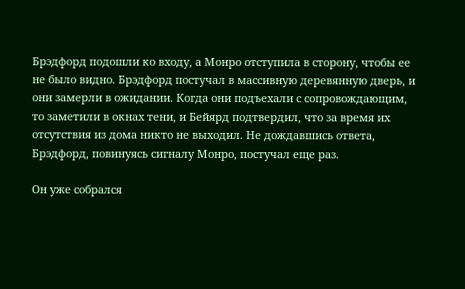Брэдфорд подошли ко входу, а Монро отступила в сторону, чтобы ее не было видно. Брэдфорд постучал в массивную деревянную дверь, и они замерли в ожидании. Когда они подъехали с сопровождающим, то заметили в окнах тени, и Бейярд подтвердил, что за время их отсутствия из дома никто не выходил. Не дождавшись ответа, Брэдфорд, повинуясь сигналу Монро, постучал еще раз.

Он уже собрался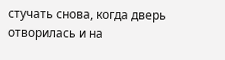стучать снова, когда дверь отворилась и на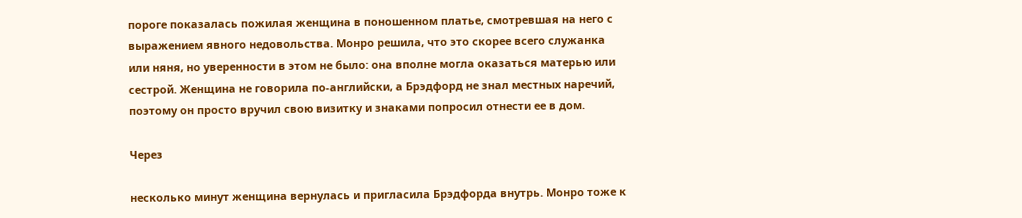пороге показалась пожилая женщина в поношенном платье, смотревшая на него с выражением явного недовольства. Монро решила, что это скорее всего служанка или няня, но уверенности в этом не было: она вполне могла оказаться матерью или сестрой. Женщина не говорила по-английски, а Брэдфорд не знал местных наречий, поэтому он просто вручил свою визитку и знаками попросил отнести ее в дом.

Через

несколько минут женщина вернулась и пригласила Брэдфорда внутрь. Монро тоже к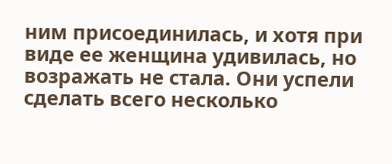ним присоединилась, и хотя при виде ее женщина удивилась, но возражать не стала. Они успели сделать всего несколько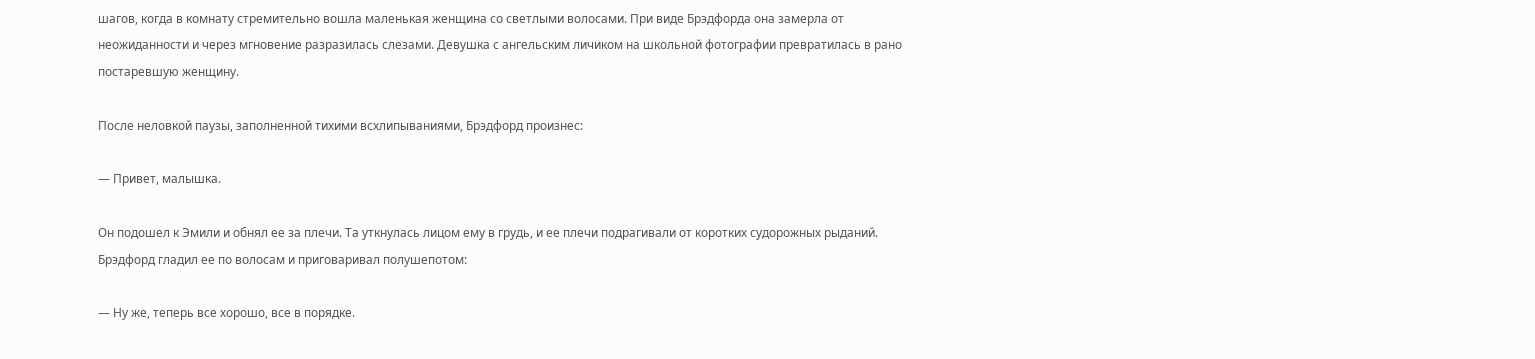шагов, когда в комнату стремительно вошла маленькая женщина со светлыми волосами. При виде Брэдфорда она замерла от неожиданности и через мгновение разразилась слезами. Девушка с ангельским личиком на школьной фотографии превратилась в рано постаревшую женщину.

После неловкой паузы, заполненной тихими всхлипываниями, Брэдфорд произнес:

— Привет, малышка.

Он подошел к Эмили и обнял ее за плечи. Та уткнулась лицом ему в грудь, и ее плечи подрагивали от коротких судорожных рыданий. Брэдфорд гладил ее по волосам и приговаривал полушепотом:

— Ну же, теперь все хорошо, все в порядке.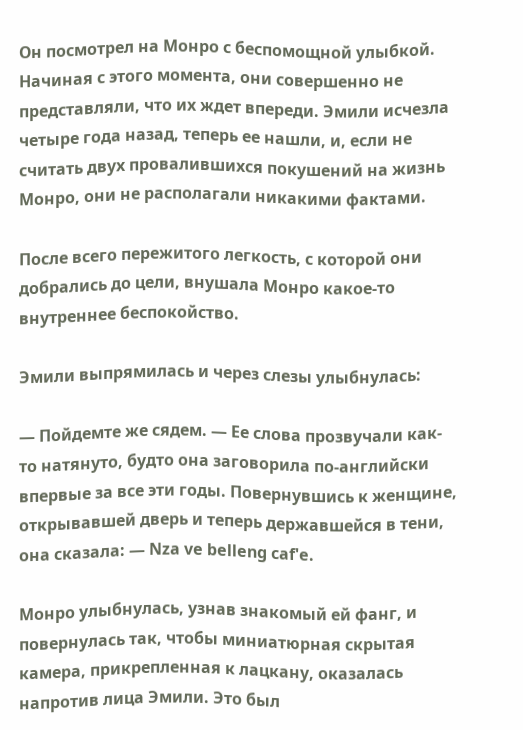Он посмотрел на Монро с беспомощной улыбкой. Начиная с этого момента, они совершенно не представляли, что их ждет впереди. Эмили исчезла четыре года назад, теперь ее нашли, и, если не считать двух провалившихся покушений на жизнь Монро, они не располагали никакими фактами.

После всего пережитого легкость, с которой они добрались до цели, внушала Монро какое-то внутреннее беспокойство.

Эмили выпрямилась и через слезы улыбнулась:

— Пойдемте же сядем. — Ее слова прозвучали как-то натянуто, будто она заговорила по-английски впервые за все эти годы. Повернувшись к женщине, открывавшей дверь и теперь державшейся в тени, она сказала: — Nza ve belleng caf'e.

Монро улыбнулась, узнав знакомый ей фанг, и повернулась так, чтобы миниатюрная скрытая камера, прикрепленная к лацкану, оказалась напротив лица Эмили. Это был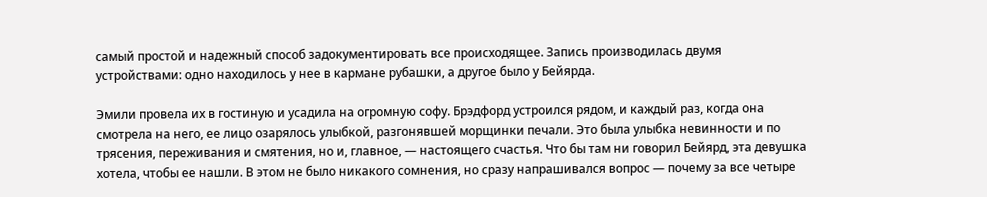самый простой и надежный способ задокументировать все происходящее. Запись производилась двумя устройствами: одно находилось у нее в кармане рубашки, а другое было у Бейярда.

Эмили провела их в гостиную и усадила на огромную софу. Брэдфорд устроился рядом, и каждый раз, когда она смотрела на него, ее лицо озарялось улыбкой, разгонявшей морщинки печали. Это была улыбка невинности и по трясения, переживания и смятения, но и, главное, — настоящего счастья. Что бы там ни говорил Бейярд, эта девушка хотела, чтобы ее нашли. В этом не было никакого сомнения, но сразу напрашивался вопрос — почему за все четыре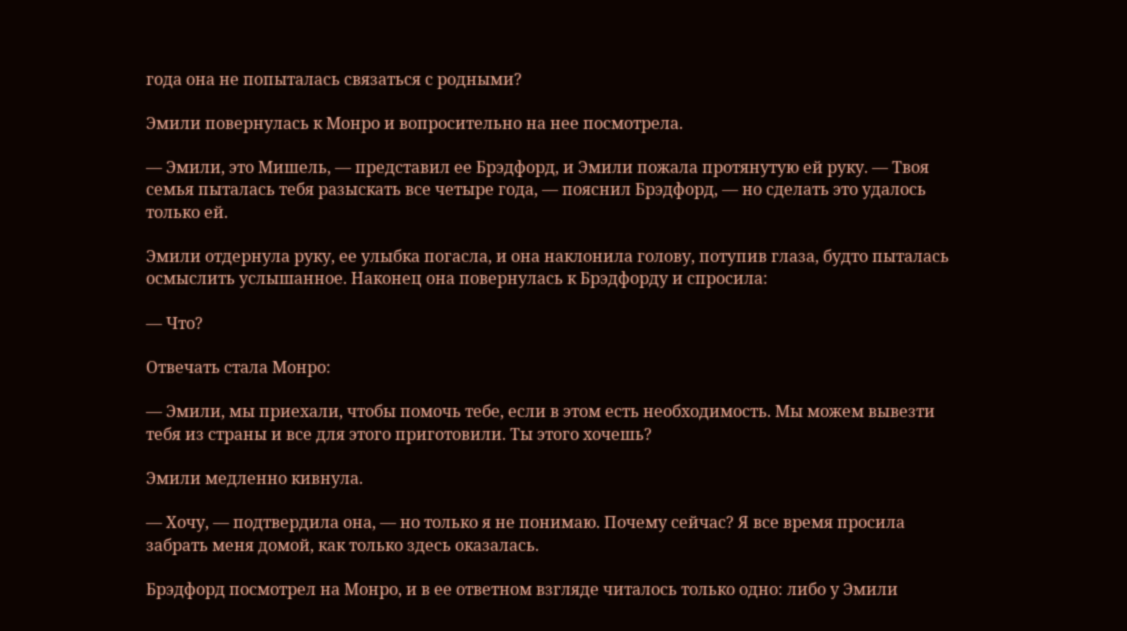года она не попыталась связаться с родными?

Эмили повернулась к Монро и вопросительно на нее посмотрела.

— Эмили, это Мишель, — представил ее Брэдфорд, и Эмили пожала протянутую ей руку. — Твоя семья пыталась тебя разыскать все четыре года, — пояснил Брэдфорд, — но сделать это удалось только ей.

Эмили отдернула руку, ее улыбка погасла, и она наклонила голову, потупив глаза, будто пыталась осмыслить услышанное. Наконец она повернулась к Брэдфорду и спросила:

— Что?

Отвечать стала Монро:

— Эмили, мы приехали, чтобы помочь тебе, если в этом есть необходимость. Мы можем вывезти тебя из страны и все для этого приготовили. Ты этого хочешь?

Эмили медленно кивнула.

— Хочу, — подтвердила она, — но только я не понимаю. Почему сейчас? Я все время просила забрать меня домой, как только здесь оказалась.

Брэдфорд посмотрел на Монро, и в ее ответном взгляде читалось только одно: либо у Эмили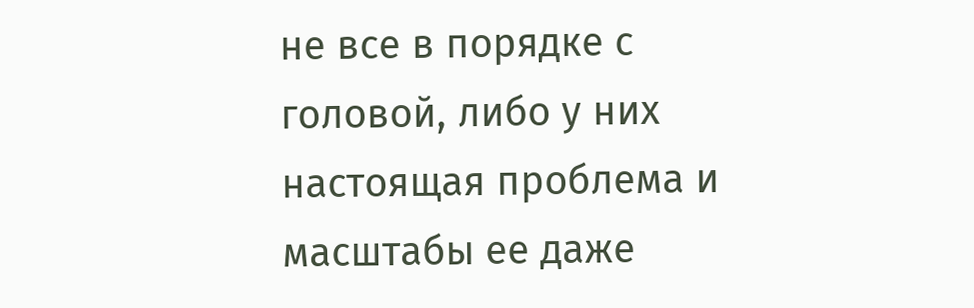не все в порядке с головой, либо у них настоящая проблема и масштабы ее даже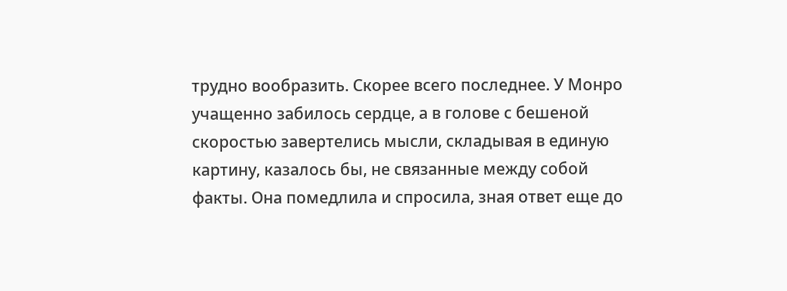трудно вообразить. Скорее всего последнее. У Монро учащенно забилось сердце, а в голове с бешеной скоростью завертелись мысли, складывая в единую картину, казалось бы, не связанные между собой факты. Она помедлила и спросила, зная ответ еще до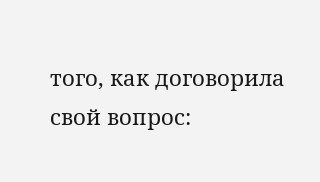того, как договорила свой вопрос: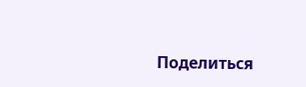Поделиться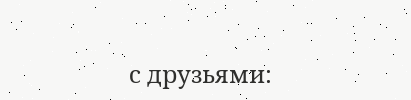с друзьями: